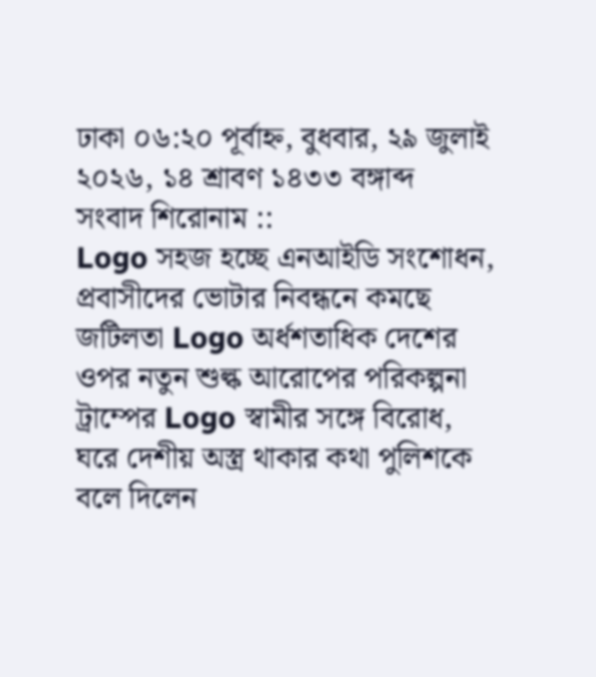ঢাকা ০৬:২০ পূর্বাহ্ন, বুধবার, ২৯ জুলাই ২০২৬, ১৪ শ্রাবণ ১৪৩৩ বঙ্গাব্দ
সংবাদ শিরোনাম ::
Logo সহজ হচ্ছে এনআইডি সংশোধন, প্রবাসীদের ভোটার নিবন্ধনে কমছে জটিলতা Logo অর্ধশতাধিক দেশের ওপর নতুন শুল্ক আরোপের পরিকল্পনা ট্রাম্পের Logo স্বামীর সঙ্গে বিরোধ, ঘরে দেশীয় অস্ত্র থাকার কথা পুলিশকে বলে দিলেন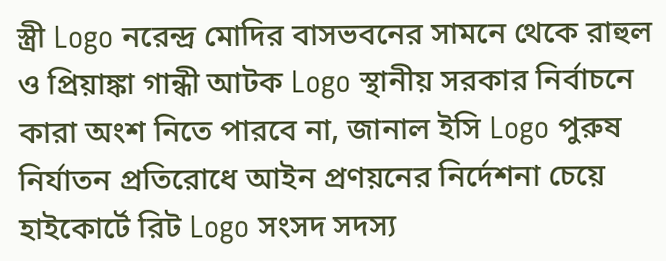স্ত্রী Logo নরেন্দ্র মোদির বাসভবনের সামনে থেকে রাহুল ও প্রিয়াঙ্কা গান্ধী আটক Logo স্থানীয় সরকার নির্বাচনে কারা অংশ নিতে পারবে না, জানাল ইসি Logo পুরুষ নির্যাতন প্রতিরোধে আইন প্রণয়নের নির্দেশনা চেয়ে হাইকোর্টে রিট Logo সংসদ সদস্য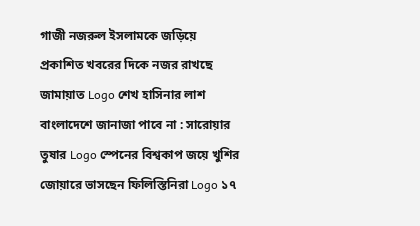গাজী নজরুল ইসলামকে জড়িয়ে প্রকাশিত খবরের দিকে নজর রাখছে জামায়াত Logo শেখ হাসিনার লাশ বাংলাদেশে জানাজা পাবে না : সারোয়ার তুষার Logo স্পেনের বিশ্বকাপ জয়ে খুশির জোয়ারে ভাসছেন ফিলিস্তিনিরা Logo ১৭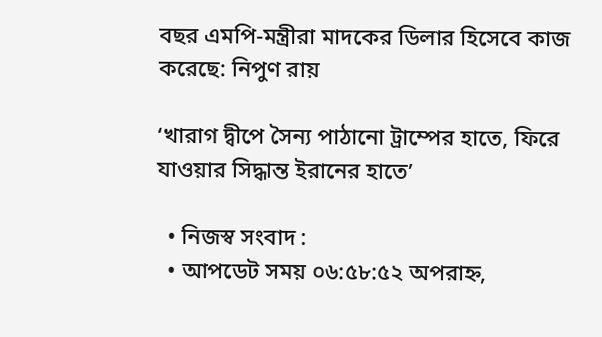বছর এমপি-মন্ত্রীরা মাদকের ডিলার হিসেবে কাজ করেছে: নিপুণ রায়

‘খারাগ দ্বীপে সৈন্য পাঠানো ট্রাম্পের হাতে, ফিরে যাওয়ার সিদ্ধান্ত ইরানের হাতে’

  • নিজস্ব সংবাদ :
  • আপডেট সময় ০৬:৫৮:৫২ অপরাহ্ন,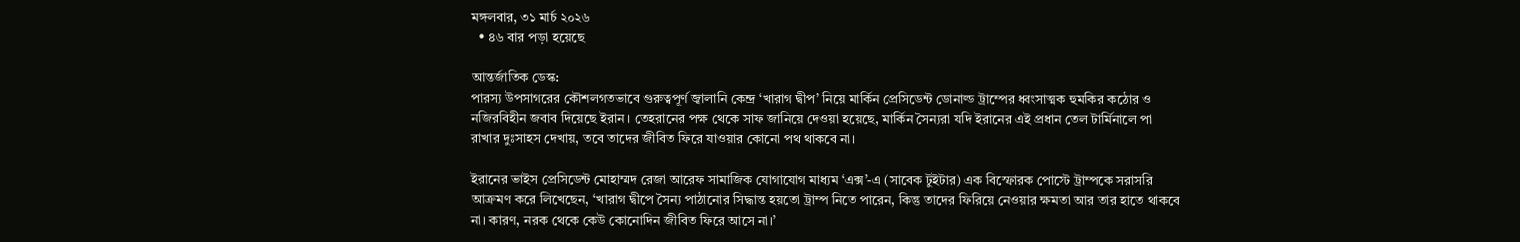মঙ্গলবার, ৩১ মার্চ ২০২৬
  • ৪৬ বার পড়া হয়েছে

আন্তর্জাতিক ডেস্ক:
পারস্য উপসাগরের কৌশলগতভাবে গুরুত্বপূর্ণ জ্বালানি কেন্দ্র ‘খারাগ দ্বীপ’ নিয়ে মার্কিন প্রেসিডেন্ট ডোনাল্ড ট্রাম্পের ধ্বংসাত্মক হুমকির কঠোর ও নজিরবিহীন জবাব দিয়েছে ইরান। তেহরানের পক্ষ থেকে সাফ জানিয়ে দেওয়া হয়েছে, মার্কিন সৈন্যরা যদি ইরানের এই প্রধান তেল টার্মিনালে পা রাখার দুঃসাহস দেখায়, তবে তাদের জীবিত ফিরে যাওয়ার কোনো পথ থাকবে না।

ইরানের ভাইস প্রেসিডেন্ট মোহাম্মদ রেজা আরেফ সামাজিক যোগাযোগ মাধ্যম ‘এক্স’-এ (সাবেক টুইটার) এক বিস্ফোরক পোস্টে ট্রাম্পকে সরাসরি আক্রমণ করে লিখেছেন, ‘খারাগ দ্বীপে সৈন্য পাঠানোর সিদ্ধান্ত হয়তো ট্রাম্প নিতে পারেন, কিন্তু তাদের ফিরিয়ে নেওয়ার ক্ষমতা আর তার হাতে থাকবে না। কারণ, নরক থেকে কেউ কোনোদিন জীবিত ফিরে আসে না।’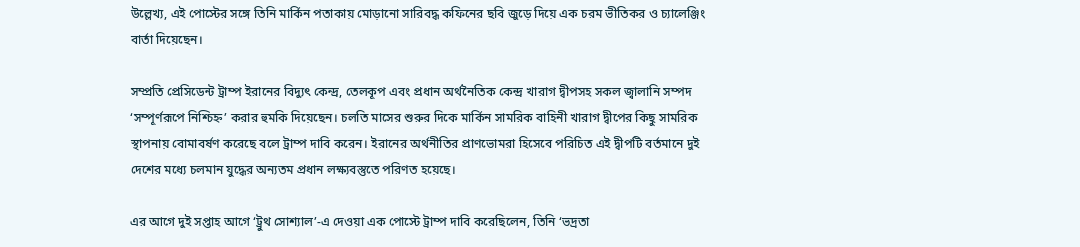উল্লেখ্য, এই পোস্টের সঙ্গে তিনি মার্কিন পতাকায় মোড়ানো সারিবদ্ধ কফিনের ছবি জুড়ে দিয়ে এক চরম ভীতিকর ও চ্যালেঞ্জিং বার্তা দিয়েছেন।

সম্প্রতি প্রেসিডেন্ট ট্রাম্প ইরানের বিদ্যুৎ কেন্দ্র, তেলকূপ এবং প্রধান অর্থনৈতিক কেন্দ্র খারাগ দ্বীপসহ সকল জ্বালানি সম্পদ ‘সম্পূর্ণরূপে নিশ্চিহ্ন’ করার হুমকি দিয়েছেন। চলতি মাসের শুরুর দিকে মার্কিন সামরিক বাহিনী খারাগ দ্বীপের কিছু সামরিক স্থাপনায় বোমাবর্ষণ করেছে বলে ট্রাম্প দাবি করেন। ইরানের অর্থনীতির প্রাণভোমরা হিসেবে পরিচিত এই দ্বীপটি বর্তমানে দুই দেশের মধ্যে চলমান যুদ্ধের অন্যতম প্রধান লক্ষ্যবস্তুতে পরিণত হয়েছে।

এর আগে দুই সপ্তাহ আগে ‘ট্রুথ সোশ্যাল’-এ দেওয়া এক পোস্টে ট্রাম্প দাবি করেছিলেন, তিনি ‘ভদ্রতা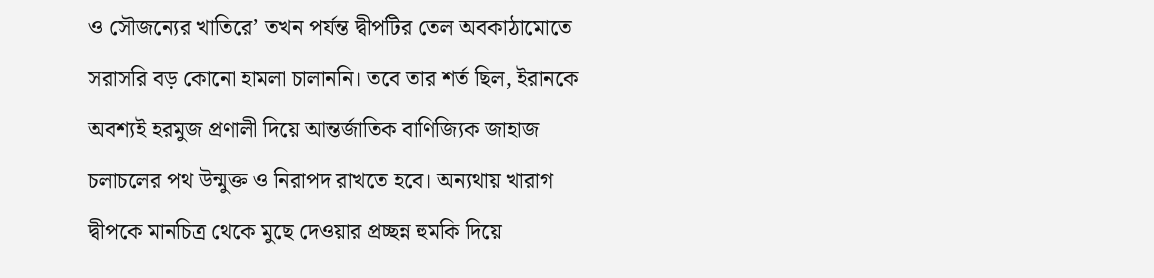ও সৌজন্যের খাতিরে’ তখন পর্যন্ত দ্বীপটির তেল অবকাঠামোতে সরাসরি বড় কোনো হামলা চালাননি। তবে তার শর্ত ছিল, ইরানকে অবশ্যই হরমুজ প্রণালী দিয়ে আন্তর্জাতিক বাণিজ্যিক জাহাজ চলাচলের পথ উন্মুক্ত ও নিরাপদ রাখতে হবে। অন্যথায় খারাগ দ্বীপকে মানচিত্র থেকে মুছে দেওয়ার প্রচ্ছন্ন হুমকি দিয়ে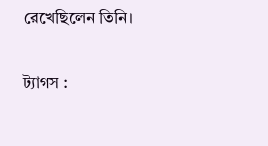রেখেছিলেন তিনি।

ট্যাগস :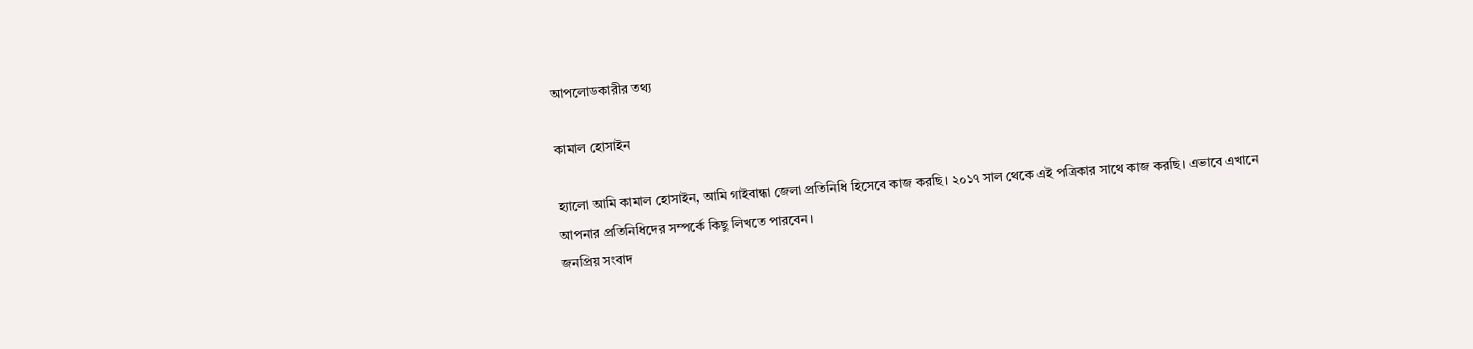আপলোডকারীর তথ্য

কামাল হোসাইন

হ্যালো আমি কামাল হোসাইন, আমি গাইবান্ধা জেলা প্রতিনিধি হিসেবে কাজ করছি। ২০১৭ সাল থেকে এই পত্রিকার সাথে কাজ করছি। এভাবে এখানে আপনার প্রতিনিধিদের সম্পর্কে কিছু লিখতে পারবেন।
জনপ্রিয় সংবাদ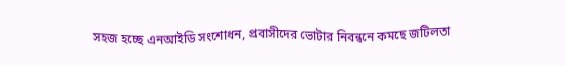সহজ হচ্ছে এনআইডি সংশোধন, প্রবাসীদের ভোটার নিবন্ধনে কমছে জটিলতা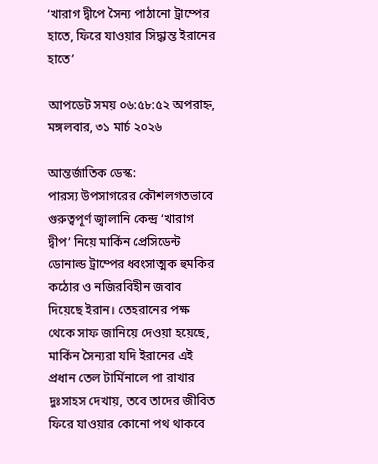‘খারাগ দ্বীপে সৈন্য পাঠানো ট্রাম্পের হাতে, ফিরে যাওয়ার সিদ্ধান্ত ইরানের হাতে’

আপডেট সময় ০৬:৫৮:৫২ অপরাহ্ন, মঙ্গলবার, ৩১ মার্চ ২০২৬

আন্তর্জাতিক ডেস্ক:
পারস্য উপসাগরের কৌশলগতভাবে গুরুত্বপূর্ণ জ্বালানি কেন্দ্র ‘খারাগ দ্বীপ’ নিয়ে মার্কিন প্রেসিডেন্ট ডোনাল্ড ট্রাম্পের ধ্বংসাত্মক হুমকির কঠোর ও নজিরবিহীন জবাব দিয়েছে ইরান। তেহরানের পক্ষ থেকে সাফ জানিয়ে দেওয়া হয়েছে, মার্কিন সৈন্যরা যদি ইরানের এই প্রধান তেল টার্মিনালে পা রাখার দুঃসাহস দেখায়, তবে তাদের জীবিত ফিরে যাওয়ার কোনো পথ থাকবে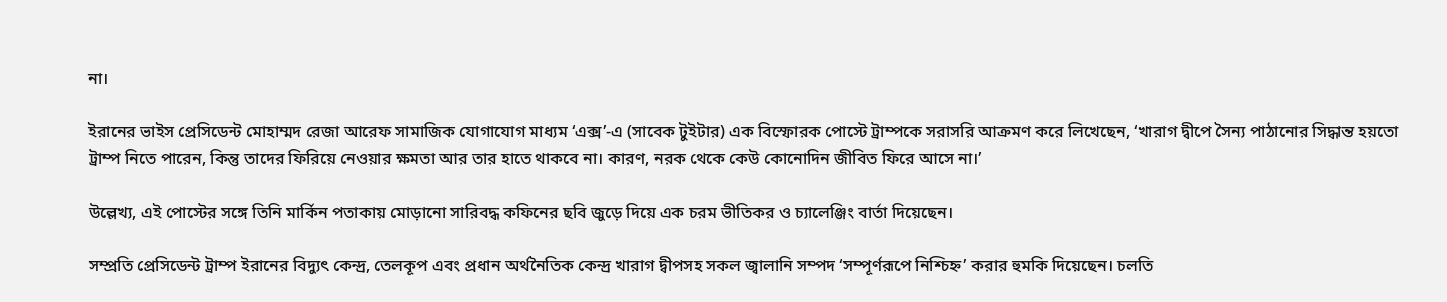না।

ইরানের ভাইস প্রেসিডেন্ট মোহাম্মদ রেজা আরেফ সামাজিক যোগাযোগ মাধ্যম ‘এক্স’-এ (সাবেক টুইটার) এক বিস্ফোরক পোস্টে ট্রাম্পকে সরাসরি আক্রমণ করে লিখেছেন, ‘খারাগ দ্বীপে সৈন্য পাঠানোর সিদ্ধান্ত হয়তো ট্রাম্প নিতে পারেন, কিন্তু তাদের ফিরিয়ে নেওয়ার ক্ষমতা আর তার হাতে থাকবে না। কারণ, নরক থেকে কেউ কোনোদিন জীবিত ফিরে আসে না।’

উল্লেখ্য, এই পোস্টের সঙ্গে তিনি মার্কিন পতাকায় মোড়ানো সারিবদ্ধ কফিনের ছবি জুড়ে দিয়ে এক চরম ভীতিকর ও চ্যালেঞ্জিং বার্তা দিয়েছেন।

সম্প্রতি প্রেসিডেন্ট ট্রাম্প ইরানের বিদ্যুৎ কেন্দ্র, তেলকূপ এবং প্রধান অর্থনৈতিক কেন্দ্র খারাগ দ্বীপসহ সকল জ্বালানি সম্পদ ‘সম্পূর্ণরূপে নিশ্চিহ্ন’ করার হুমকি দিয়েছেন। চলতি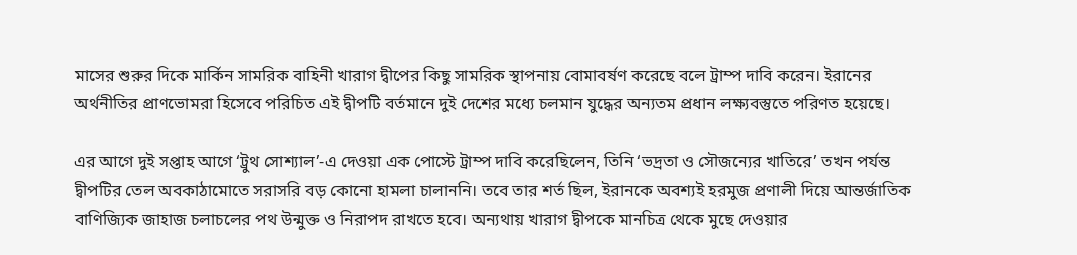মাসের শুরুর দিকে মার্কিন সামরিক বাহিনী খারাগ দ্বীপের কিছু সামরিক স্থাপনায় বোমাবর্ষণ করেছে বলে ট্রাম্প দাবি করেন। ইরানের অর্থনীতির প্রাণভোমরা হিসেবে পরিচিত এই দ্বীপটি বর্তমানে দুই দেশের মধ্যে চলমান যুদ্ধের অন্যতম প্রধান লক্ষ্যবস্তুতে পরিণত হয়েছে।

এর আগে দুই সপ্তাহ আগে ‘ট্রুথ সোশ্যাল’-এ দেওয়া এক পোস্টে ট্রাম্প দাবি করেছিলেন, তিনি ‘ভদ্রতা ও সৌজন্যের খাতিরে’ তখন পর্যন্ত দ্বীপটির তেল অবকাঠামোতে সরাসরি বড় কোনো হামলা চালাননি। তবে তার শর্ত ছিল, ইরানকে অবশ্যই হরমুজ প্রণালী দিয়ে আন্তর্জাতিক বাণিজ্যিক জাহাজ চলাচলের পথ উন্মুক্ত ও নিরাপদ রাখতে হবে। অন্যথায় খারাগ দ্বীপকে মানচিত্র থেকে মুছে দেওয়ার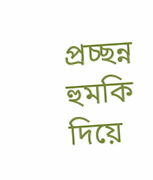প্রচ্ছন্ন হুমকি দিয়ে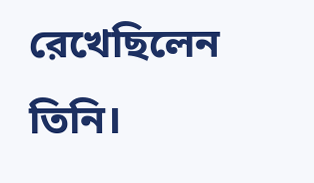রেখেছিলেন তিনি।